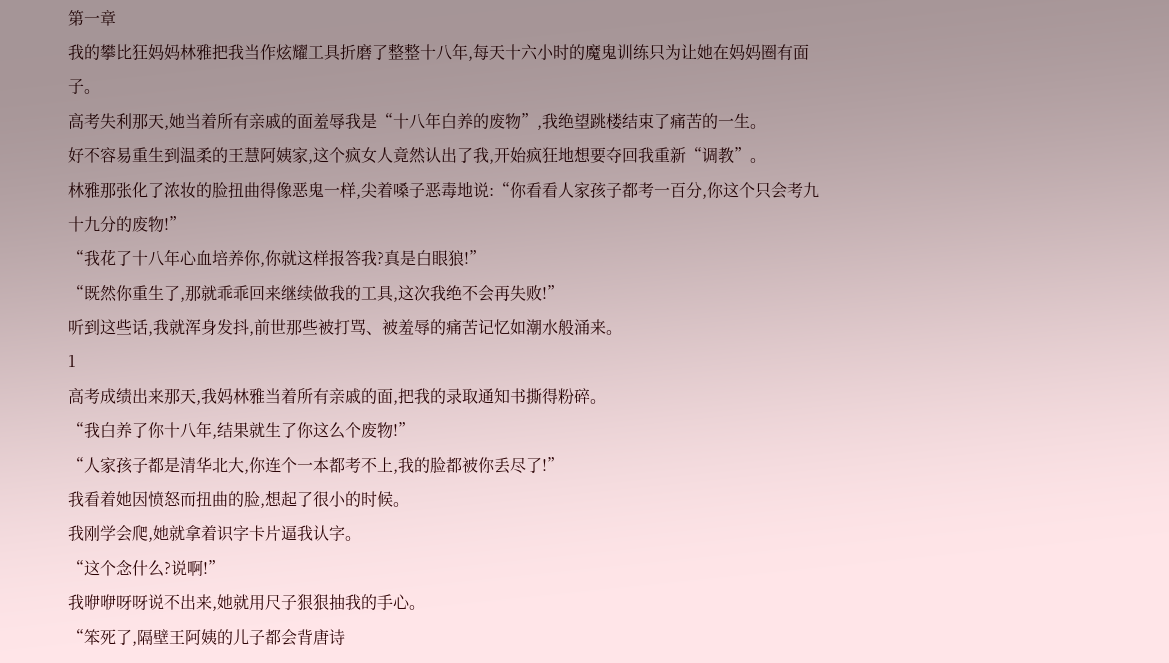第一章
我的攀比狂妈妈林雅把我当作炫耀工具折磨了整整十八年,每天十六小时的魔鬼训练只为让她在妈妈圈有面子。
高考失利那天,她当着所有亲戚的面羞辱我是“十八年白养的废物”,我绝望跳楼结束了痛苦的一生。
好不容易重生到温柔的王慧阿姨家,这个疯女人竟然认出了我,开始疯狂地想要夺回我重新“调教”。
林雅那张化了浓妆的脸扭曲得像恶鬼一样,尖着嗓子恶毒地说:“你看看人家孩子都考一百分,你这个只会考九十九分的废物!”
“我花了十八年心血培养你,你就这样报答我?真是白眼狼!”
“既然你重生了,那就乖乖回来继续做我的工具,这次我绝不会再失败!”
听到这些话,我就浑身发抖,前世那些被打骂、被羞辱的痛苦记忆如潮水般涌来。
1
高考成绩出来那天,我妈林雅当着所有亲戚的面,把我的录取通知书撕得粉碎。
“我白养了你十八年,结果就生了你这么个废物!”
“人家孩子都是清华北大,你连个一本都考不上,我的脸都被你丢尽了!”
我看着她因愤怒而扭曲的脸,想起了很小的时候。
我刚学会爬,她就拿着识字卡片逼我认字。
“这个念什么?说啊!”
我咿咿呀呀说不出来,她就用尺子狠狠抽我的手心。
“笨死了,隔壁王阿姨的儿子都会背唐诗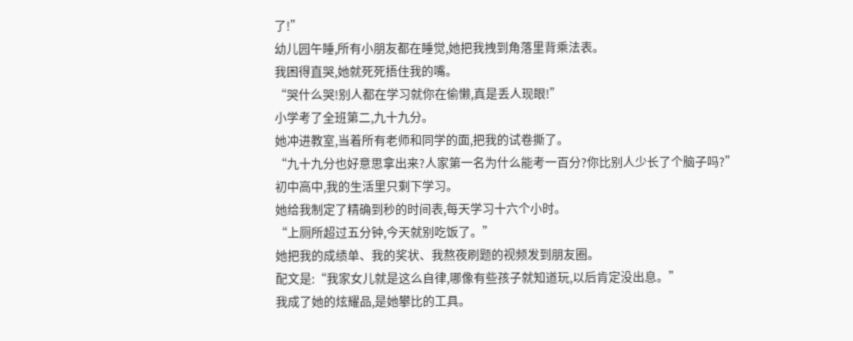了!”
幼儿园午睡,所有小朋友都在睡觉,她把我拽到角落里背乘法表。
我困得直哭,她就死死捂住我的嘴。
“哭什么哭!别人都在学习就你在偷懒,真是丢人现眼!”
小学考了全班第二,九十九分。
她冲进教室,当着所有老师和同学的面,把我的试卷撕了。
“九十九分也好意思拿出来?人家第一名为什么能考一百分?你比别人少长了个脑子吗?”
初中高中,我的生活里只剩下学习。
她给我制定了精确到秒的时间表,每天学习十六个小时。
“上厕所超过五分钟,今天就别吃饭了。”
她把我的成绩单、我的奖状、我熬夜刷题的视频发到朋友圈。
配文是:“我家女儿就是这么自律,哪像有些孩子就知道玩,以后肯定没出息。”
我成了她的炫耀品,是她攀比的工具。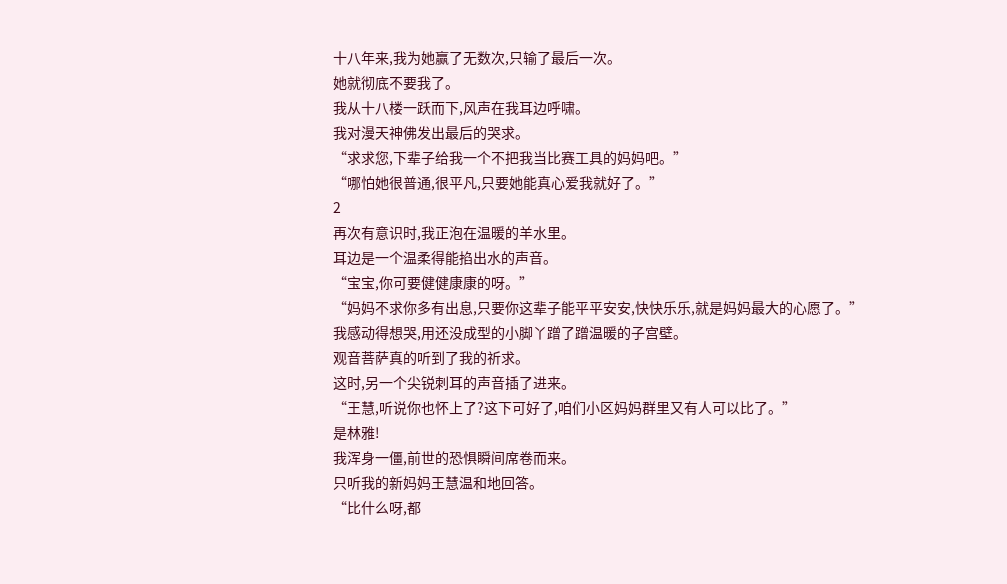十八年来,我为她赢了无数次,只输了最后一次。
她就彻底不要我了。
我从十八楼一跃而下,风声在我耳边呼啸。
我对漫天神佛发出最后的哭求。
“求求您,下辈子给我一个不把我当比赛工具的妈妈吧。”
“哪怕她很普通,很平凡,只要她能真心爱我就好了。”
2
再次有意识时,我正泡在温暖的羊水里。
耳边是一个温柔得能掐出水的声音。
“宝宝,你可要健健康康的呀。”
“妈妈不求你多有出息,只要你这辈子能平平安安,快快乐乐,就是妈妈最大的心愿了。”
我感动得想哭,用还没成型的小脚丫蹭了蹭温暖的子宫壁。
观音菩萨真的听到了我的祈求。
这时,另一个尖锐刺耳的声音插了进来。
“王慧,听说你也怀上了?这下可好了,咱们小区妈妈群里又有人可以比了。”
是林雅!
我浑身一僵,前世的恐惧瞬间席卷而来。
只听我的新妈妈王慧温和地回答。
“比什么呀,都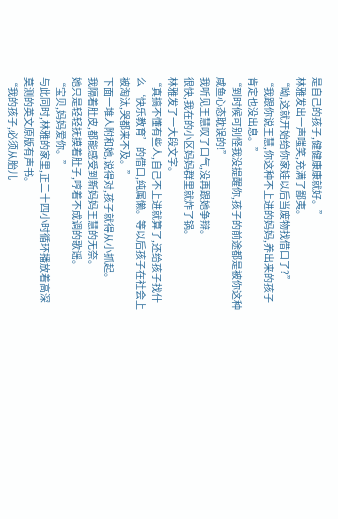是自己的孩子,健健康康就好。”
林雅发出一声嗤笑,充满了鄙夷。
“呦,这就开始给你家娃以后当废物找借口了?”
“我跟你说王慧,你这种不上进的妈妈,养出来的孩子肯定也没出息。”
“到时候可别怪我没提醒你,孩子的前途都是被你这种咸鱼心态耽误的!”
我听见王慧叹了口气,没再跟她争辩。
很快,我在的小区妈妈群里就炸了锅。
林雅发了一大段文字。
“真搞不懂有些人,自己不上进就算了,还给孩子找什么‘快乐教育’的借口,纯属懒。等以后孩子在社会上被淘汰,哭都来不及。”
下面一堆人附和她,说得对,孩子就得从小抓起。
我隔着肚皮,都能感受到新妈妈王慧的无奈。
她只是轻轻抚摸着肚子,哼着不成调的歌谣。
“宝贝,妈妈爱你。”
与此同时,林雅的家里,正二十四小时循环播放着高深莫测的英文原版有声书。
“我的孩子,必须从胎儿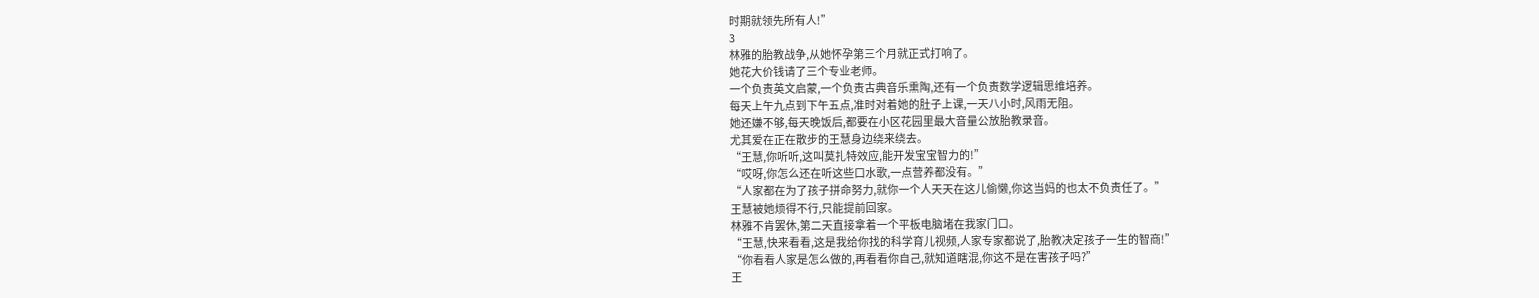时期就领先所有人!”
3
林雅的胎教战争,从她怀孕第三个月就正式打响了。
她花大价钱请了三个专业老师。
一个负责英文启蒙,一个负责古典音乐熏陶,还有一个负责数学逻辑思维培养。
每天上午九点到下午五点,准时对着她的肚子上课,一天八小时,风雨无阻。
她还嫌不够,每天晚饭后,都要在小区花园里最大音量公放胎教录音。
尤其爱在正在散步的王慧身边绕来绕去。
“王慧,你听听,这叫莫扎特效应,能开发宝宝智力的!”
“哎呀,你怎么还在听这些口水歌,一点营养都没有。”
“人家都在为了孩子拼命努力,就你一个人天天在这儿偷懒,你这当妈的也太不负责任了。”
王慧被她烦得不行,只能提前回家。
林雅不肯罢休,第二天直接拿着一个平板电脑堵在我家门口。
“王慧,快来看看,这是我给你找的科学育儿视频,人家专家都说了,胎教决定孩子一生的智商!”
“你看看人家是怎么做的,再看看你自己,就知道瞎混,你这不是在害孩子吗?”
王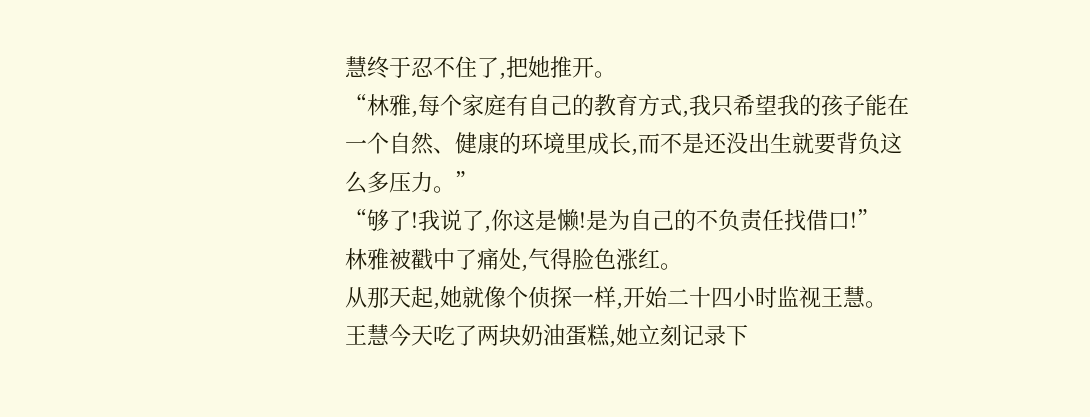慧终于忍不住了,把她推开。
“林雅,每个家庭有自己的教育方式,我只希望我的孩子能在一个自然、健康的环境里成长,而不是还没出生就要背负这么多压力。”
“够了!我说了,你这是懒!是为自己的不负责任找借口!”
林雅被戳中了痛处,气得脸色涨红。
从那天起,她就像个侦探一样,开始二十四小时监视王慧。
王慧今天吃了两块奶油蛋糕,她立刻记录下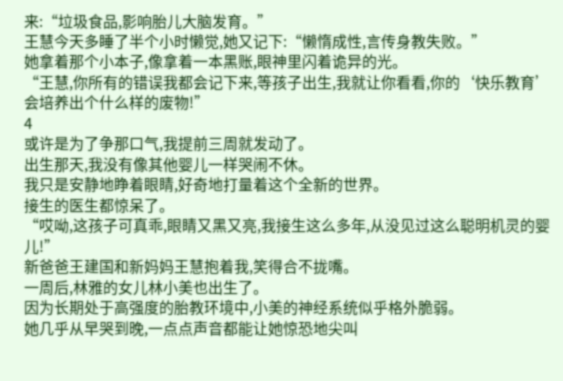来:“垃圾食品,影响胎儿大脑发育。”
王慧今天多睡了半个小时懒觉,她又记下:“懒惰成性,言传身教失败。”
她拿着那个小本子,像拿着一本黑账,眼神里闪着诡异的光。
“王慧,你所有的错误我都会记下来,等孩子出生,我就让你看看,你的‘快乐教育’会培养出个什么样的废物!”
4
或许是为了争那口气,我提前三周就发动了。
出生那天,我没有像其他婴儿一样哭闹不休。
我只是安静地睁着眼睛,好奇地打量着这个全新的世界。
接生的医生都惊呆了。
“哎呦,这孩子可真乖,眼睛又黑又亮,我接生这么多年,从没见过这么聪明机灵的婴儿!”
新爸爸王建国和新妈妈王慧抱着我,笑得合不拢嘴。
一周后,林雅的女儿林小美也出生了。
因为长期处于高强度的胎教环境中,小美的神经系统似乎格外脆弱。
她几乎从早哭到晚,一点点声音都能让她惊恐地尖叫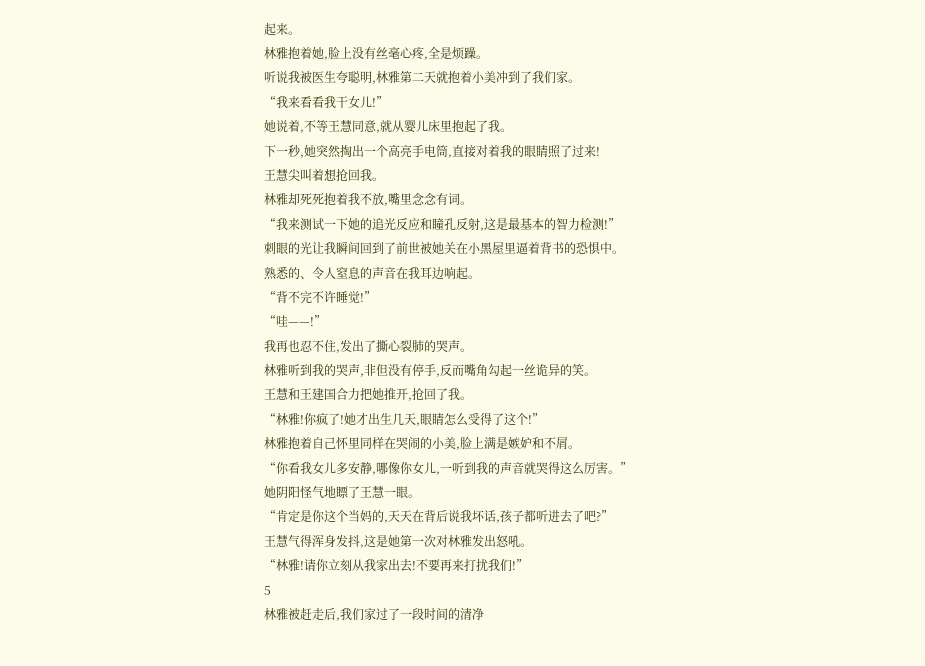起来。
林雅抱着她,脸上没有丝毫心疼,全是烦躁。
听说我被医生夸聪明,林雅第二天就抱着小美冲到了我们家。
“我来看看我干女儿!”
她说着,不等王慧同意,就从婴儿床里抱起了我。
下一秒,她突然掏出一个高亮手电筒,直接对着我的眼睛照了过来!
王慧尖叫着想抢回我。
林雅却死死抱着我不放,嘴里念念有词。
“我来测试一下她的追光反应和瞳孔反射,这是最基本的智力检测!”
刺眼的光让我瞬间回到了前世被她关在小黑屋里逼着背书的恐惧中。
熟悉的、令人窒息的声音在我耳边响起。
“背不完不许睡觉!”
“哇——!”
我再也忍不住,发出了撕心裂肺的哭声。
林雅听到我的哭声,非但没有停手,反而嘴角勾起一丝诡异的笑。
王慧和王建国合力把她推开,抢回了我。
“林雅!你疯了!她才出生几天,眼睛怎么受得了这个!”
林雅抱着自己怀里同样在哭闹的小美,脸上满是嫉妒和不屑。
“你看我女儿多安静,哪像你女儿,一听到我的声音就哭得这么厉害。”
她阴阳怪气地瞟了王慧一眼。
“肯定是你这个当妈的,天天在背后说我坏话,孩子都听进去了吧?”
王慧气得浑身发抖,这是她第一次对林雅发出怒吼。
“林雅!请你立刻从我家出去!不要再来打扰我们!”
5
林雅被赶走后,我们家过了一段时间的清净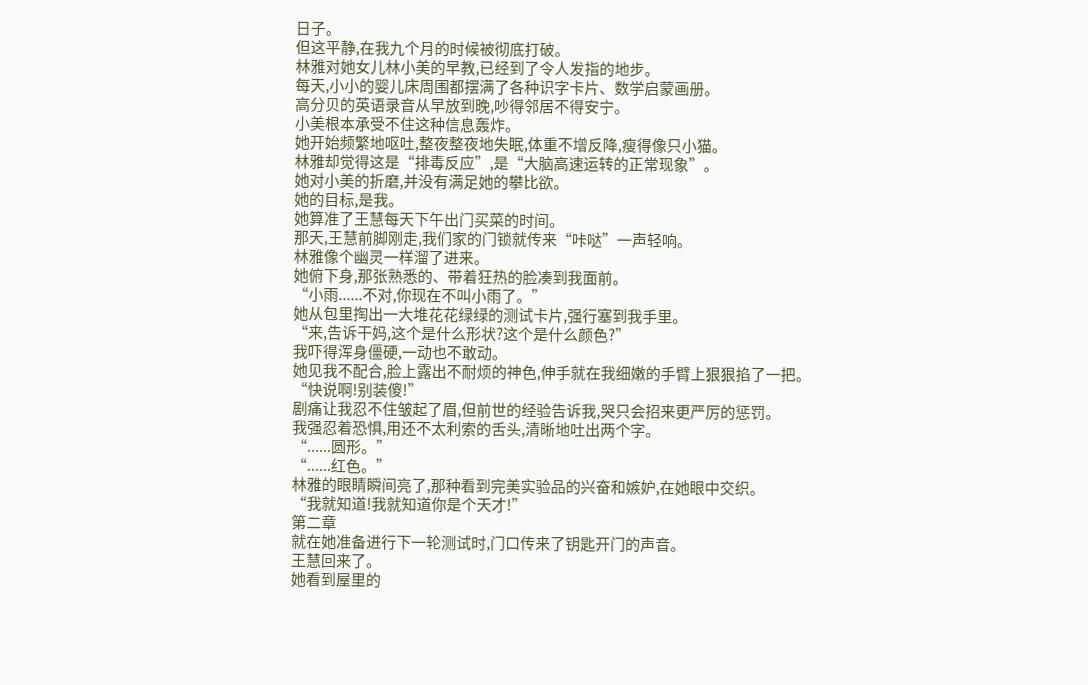日子。
但这平静,在我九个月的时候被彻底打破。
林雅对她女儿林小美的早教,已经到了令人发指的地步。
每天,小小的婴儿床周围都摆满了各种识字卡片、数学启蒙画册。
高分贝的英语录音从早放到晚,吵得邻居不得安宁。
小美根本承受不住这种信息轰炸。
她开始频繁地呕吐,整夜整夜地失眠,体重不增反降,瘦得像只小猫。
林雅却觉得这是“排毒反应”,是“大脑高速运转的正常现象”。
她对小美的折磨,并没有满足她的攀比欲。
她的目标,是我。
她算准了王慧每天下午出门买菜的时间。
那天,王慧前脚刚走,我们家的门锁就传来“咔哒”一声轻响。
林雅像个幽灵一样溜了进来。
她俯下身,那张熟悉的、带着狂热的脸凑到我面前。
“小雨......不对,你现在不叫小雨了。”
她从包里掏出一大堆花花绿绿的测试卡片,强行塞到我手里。
“来,告诉干妈,这个是什么形状?这个是什么颜色?”
我吓得浑身僵硬,一动也不敢动。
她见我不配合,脸上露出不耐烦的神色,伸手就在我细嫩的手臂上狠狠掐了一把。
“快说啊!别装傻!”
剧痛让我忍不住皱起了眉,但前世的经验告诉我,哭只会招来更严厉的惩罚。
我强忍着恐惧,用还不太利索的舌头,清晰地吐出两个字。
“......圆形。”
“......红色。”
林雅的眼睛瞬间亮了,那种看到完美实验品的兴奋和嫉妒,在她眼中交织。
“我就知道!我就知道你是个天才!”
第二章
就在她准备进行下一轮测试时,门口传来了钥匙开门的声音。
王慧回来了。
她看到屋里的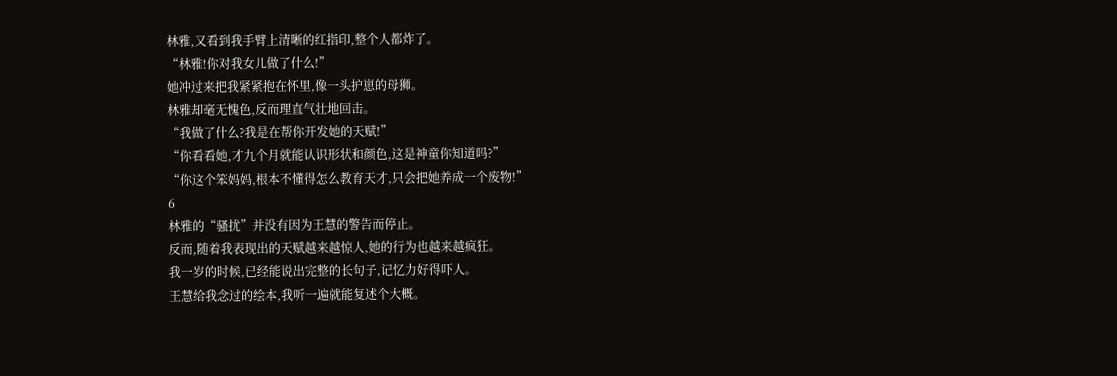林雅,又看到我手臂上清晰的红指印,整个人都炸了。
“林雅!你对我女儿做了什么!”
她冲过来把我紧紧抱在怀里,像一头护崽的母狮。
林雅却毫无愧色,反而理直气壮地回击。
“我做了什么?我是在帮你开发她的天赋!”
“你看看她,才九个月就能认识形状和颜色,这是神童你知道吗?”
“你这个笨妈妈,根本不懂得怎么教育天才,只会把她养成一个废物!”
6
林雅的“骚扰”并没有因为王慧的警告而停止。
反而,随着我表现出的天赋越来越惊人,她的行为也越来越疯狂。
我一岁的时候,已经能说出完整的长句子,记忆力好得吓人。
王慧给我念过的绘本,我听一遍就能复述个大概。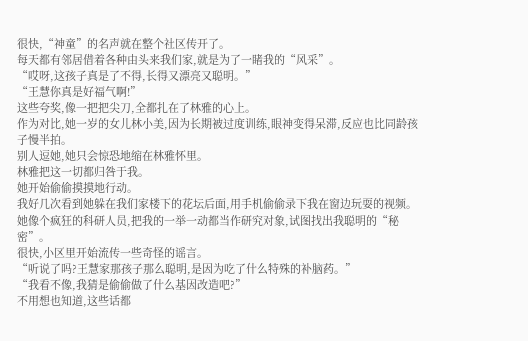很快,“神童”的名声就在整个社区传开了。
每天都有邻居借着各种由头来我们家,就是为了一睹我的“风采”。
“哎呀,这孩子真是了不得,长得又漂亮又聪明。”
“王慧你真是好福气啊!”
这些夸奖,像一把把尖刀,全都扎在了林雅的心上。
作为对比,她一岁的女儿林小美,因为长期被过度训练,眼神变得呆滞,反应也比同龄孩子慢半拍。
别人逗她,她只会惊恐地缩在林雅怀里。
林雅把这一切都归咎于我。
她开始偷偷摸摸地行动。
我好几次看到她躲在我们家楼下的花坛后面,用手机偷偷录下我在窗边玩耍的视频。
她像个疯狂的科研人员,把我的一举一动都当作研究对象,试图找出我聪明的“秘密”。
很快,小区里开始流传一些奇怪的谣言。
“听说了吗?王慧家那孩子那么聪明,是因为吃了什么特殊的补脑药。”
“我看不像,我猜是偷偷做了什么基因改造吧?”
不用想也知道,这些话都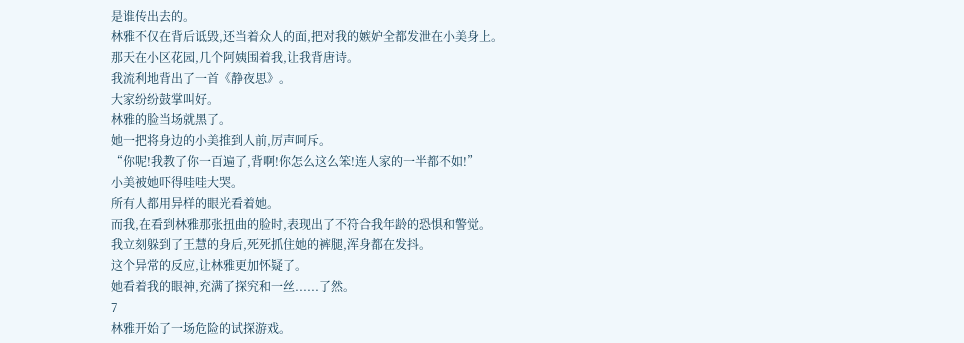是谁传出去的。
林雅不仅在背后诋毁,还当着众人的面,把对我的嫉妒全都发泄在小美身上。
那天在小区花园,几个阿姨围着我,让我背唐诗。
我流利地背出了一首《静夜思》。
大家纷纷鼓掌叫好。
林雅的脸当场就黑了。
她一把将身边的小美推到人前,厉声呵斥。
“你呢!我教了你一百遍了,背啊!你怎么这么笨!连人家的一半都不如!”
小美被她吓得哇哇大哭。
所有人都用异样的眼光看着她。
而我,在看到林雅那张扭曲的脸时,表现出了不符合我年龄的恐惧和警觉。
我立刻躲到了王慧的身后,死死抓住她的裤腿,浑身都在发抖。
这个异常的反应,让林雅更加怀疑了。
她看着我的眼神,充满了探究和一丝......了然。
7
林雅开始了一场危险的试探游戏。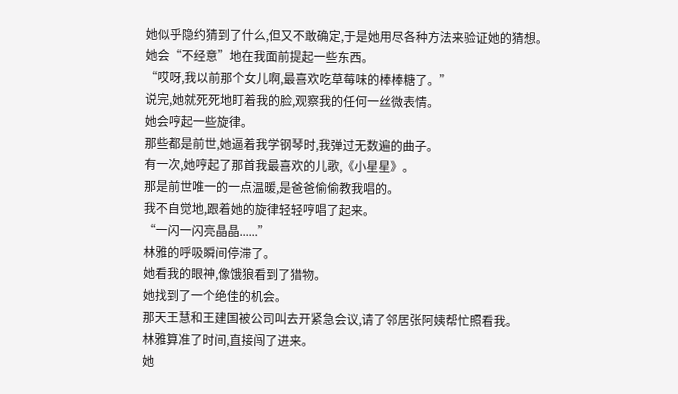她似乎隐约猜到了什么,但又不敢确定,于是她用尽各种方法来验证她的猜想。
她会“不经意”地在我面前提起一些东西。
“哎呀,我以前那个女儿啊,最喜欢吃草莓味的棒棒糖了。”
说完,她就死死地盯着我的脸,观察我的任何一丝微表情。
她会哼起一些旋律。
那些都是前世,她逼着我学钢琴时,我弹过无数遍的曲子。
有一次,她哼起了那首我最喜欢的儿歌,《小星星》。
那是前世唯一的一点温暖,是爸爸偷偷教我唱的。
我不自觉地,跟着她的旋律轻轻哼唱了起来。
“一闪一闪亮晶晶......”
林雅的呼吸瞬间停滞了。
她看我的眼神,像饿狼看到了猎物。
她找到了一个绝佳的机会。
那天王慧和王建国被公司叫去开紧急会议,请了邻居张阿姨帮忙照看我。
林雅算准了时间,直接闯了进来。
她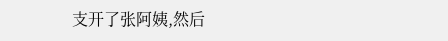支开了张阿姨,然后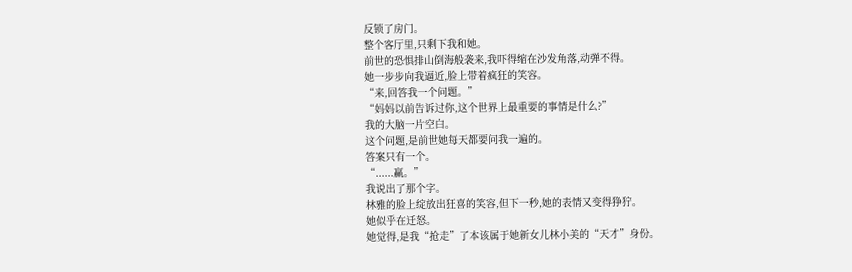反锁了房门。
整个客厅里,只剩下我和她。
前世的恐惧排山倒海般袭来,我吓得缩在沙发角落,动弹不得。
她一步步向我逼近,脸上带着疯狂的笑容。
“来,回答我一个问题。”
“妈妈以前告诉过你,这个世界上最重要的事情是什么?”
我的大脑一片空白。
这个问题,是前世她每天都要问我一遍的。
答案只有一个。
“......赢。”
我说出了那个字。
林雅的脸上绽放出狂喜的笑容,但下一秒,她的表情又变得狰狞。
她似乎在迁怒。
她觉得,是我“抢走”了本该属于她新女儿林小美的“天才”身份。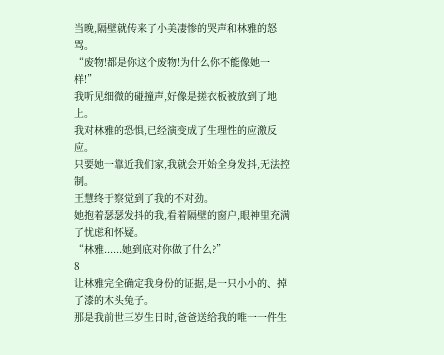当晚,隔壁就传来了小美凄惨的哭声和林雅的怒骂。
“废物!都是你这个废物!为什么你不能像她一样!”
我听见细微的碰撞声,好像是搓衣板被放到了地上。
我对林雅的恐惧,已经演变成了生理性的应激反应。
只要她一靠近我们家,我就会开始全身发抖,无法控制。
王慧终于察觉到了我的不对劲。
她抱着瑟瑟发抖的我,看着隔壁的窗户,眼神里充满了忧虑和怀疑。
“林雅......她到底对你做了什么?”
8
让林雅完全确定我身份的证据,是一只小小的、掉了漆的木头兔子。
那是我前世三岁生日时,爸爸送给我的唯一一件生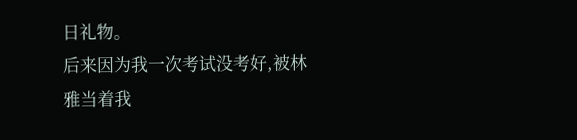日礼物。
后来因为我一次考试没考好,被林雅当着我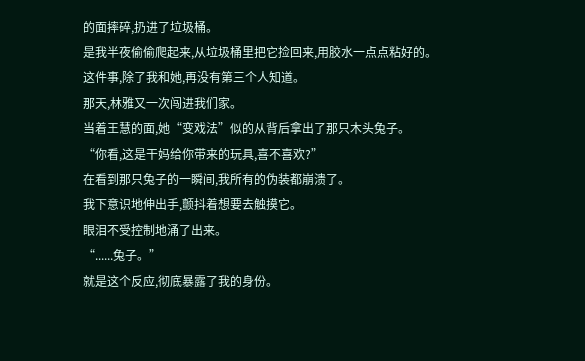的面摔碎,扔进了垃圾桶。
是我半夜偷偷爬起来,从垃圾桶里把它捡回来,用胶水一点点粘好的。
这件事,除了我和她,再没有第三个人知道。
那天,林雅又一次闯进我们家。
当着王慧的面,她“变戏法”似的从背后拿出了那只木头兔子。
“你看,这是干妈给你带来的玩具,喜不喜欢?”
在看到那只兔子的一瞬间,我所有的伪装都崩溃了。
我下意识地伸出手,颤抖着想要去触摸它。
眼泪不受控制地涌了出来。
“......兔子。”
就是这个反应,彻底暴露了我的身份。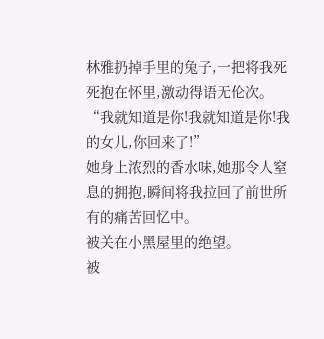林雅扔掉手里的兔子,一把将我死死抱在怀里,激动得语无伦次。
“我就知道是你!我就知道是你!我的女儿,你回来了!”
她身上浓烈的香水味,她那令人窒息的拥抱,瞬间将我拉回了前世所有的痛苦回忆中。
被关在小黑屋里的绝望。
被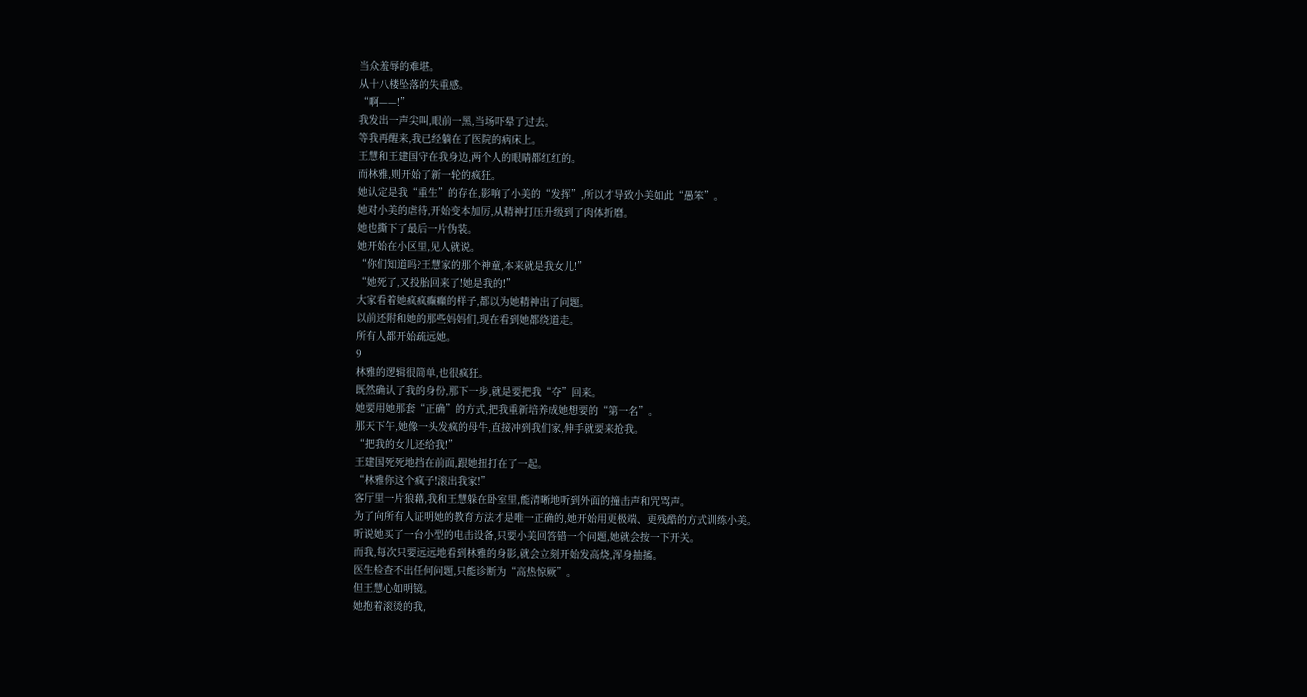当众羞辱的难堪。
从十八楼坠落的失重感。
“啊——!”
我发出一声尖叫,眼前一黑,当场吓晕了过去。
等我再醒来,我已经躺在了医院的病床上。
王慧和王建国守在我身边,两个人的眼睛都红红的。
而林雅,则开始了新一轮的疯狂。
她认定是我“重生”的存在,影响了小美的“发挥”,所以才导致小美如此“愚笨”。
她对小美的虐待,开始变本加厉,从精神打压升级到了肉体折磨。
她也撕下了最后一片伪装。
她开始在小区里,见人就说。
“你们知道吗?王慧家的那个神童,本来就是我女儿!”
“她死了,又投胎回来了!她是我的!”
大家看着她疯疯癫癲的样子,都以为她精神出了问题。
以前还附和她的那些妈妈们,现在看到她都绕道走。
所有人都开始疏远她。
9
林雅的逻辑很简单,也很疯狂。
既然确认了我的身份,那下一步,就是要把我“夺”回来。
她要用她那套“正确”的方式,把我重新培养成她想要的“第一名”。
那天下午,她像一头发疯的母牛,直接冲到我们家,伸手就要来抢我。
“把我的女儿还给我!”
王建国死死地挡在前面,跟她扭打在了一起。
“林雅你这个疯子!滚出我家!”
客厅里一片狼藉,我和王慧躲在卧室里,能清晰地听到外面的撞击声和咒骂声。
为了向所有人证明她的教育方法才是唯一正确的,她开始用更极端、更残酷的方式训练小美。
听说她买了一台小型的电击设备,只要小美回答错一个问题,她就会按一下开关。
而我,每次只要远远地看到林雅的身影,就会立刻开始发高烧,浑身抽搐。
医生检查不出任何问题,只能诊断为“高热惊厥”。
但王慧心如明镜。
她抱着滚烫的我,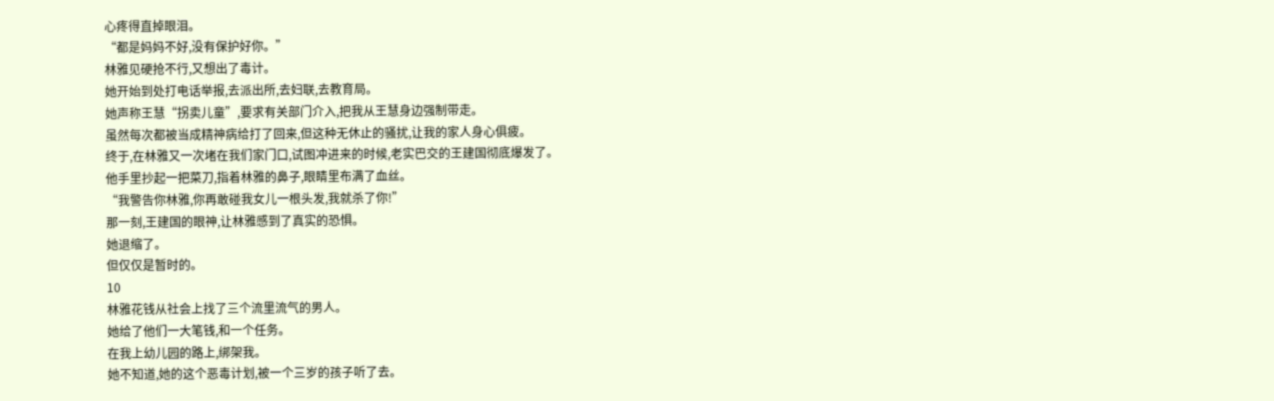心疼得直掉眼泪。
“都是妈妈不好,没有保护好你。”
林雅见硬抢不行,又想出了毒计。
她开始到处打电话举报,去派出所,去妇联,去教育局。
她声称王慧“拐卖儿童”,要求有关部门介入,把我从王慧身边强制带走。
虽然每次都被当成精神病给打了回来,但这种无休止的骚扰,让我的家人身心俱疲。
终于,在林雅又一次堵在我们家门口,试图冲进来的时候,老实巴交的王建国彻底爆发了。
他手里抄起一把菜刀,指着林雅的鼻子,眼睛里布满了血丝。
“我警告你林雅,你再敢碰我女儿一根头发,我就杀了你!”
那一刻,王建国的眼神,让林雅感到了真实的恐惧。
她退缩了。
但仅仅是暂时的。
10
林雅花钱从社会上找了三个流里流气的男人。
她给了他们一大笔钱,和一个任务。
在我上幼儿园的路上,绑架我。
她不知道,她的这个恶毒计划,被一个三岁的孩子听了去。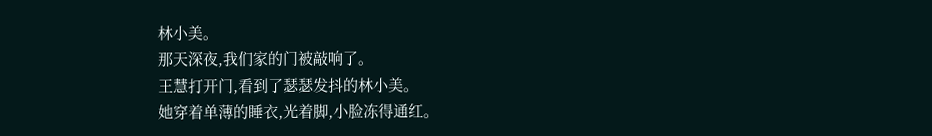林小美。
那天深夜,我们家的门被敲响了。
王慧打开门,看到了瑟瑟发抖的林小美。
她穿着单薄的睡衣,光着脚,小脸冻得通红。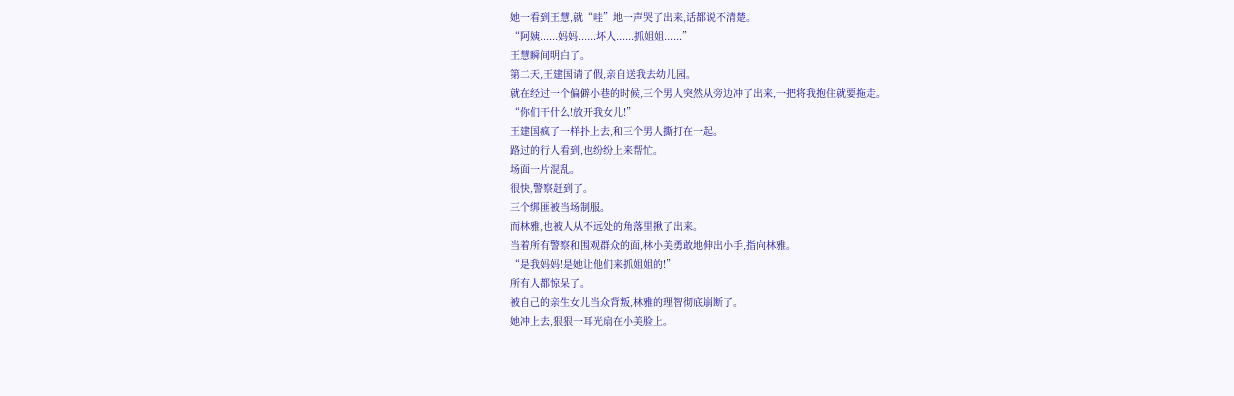她一看到王慧,就“哇”地一声哭了出来,话都说不清楚。
“阿姨......妈妈......坏人......抓姐姐......”
王慧瞬间明白了。
第二天,王建国请了假,亲自送我去幼儿园。
就在经过一个偏僻小巷的时候,三个男人突然从旁边冲了出来,一把将我抱住就要拖走。
“你们干什么!放开我女儿!”
王建国疯了一样扑上去,和三个男人撕打在一起。
路过的行人看到,也纷纷上来帮忙。
场面一片混乱。
很快,警察赶到了。
三个绑匪被当场制服。
而林雅,也被人从不远处的角落里揪了出来。
当着所有警察和围观群众的面,林小美勇敢地伸出小手,指向林雅。
“是我妈妈!是她让他们来抓姐姐的!”
所有人都惊呆了。
被自己的亲生女儿当众背叛,林雅的理智彻底崩断了。
她冲上去,狠狠一耳光扇在小美脸上。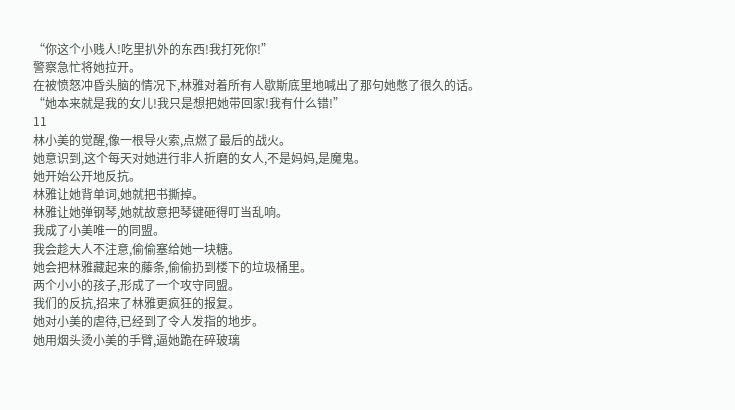“你这个小贱人!吃里扒外的东西!我打死你!”
警察急忙将她拉开。
在被愤怒冲昏头脑的情况下,林雅对着所有人歇斯底里地喊出了那句她憋了很久的话。
“她本来就是我的女儿!我只是想把她带回家!我有什么错!”
11
林小美的觉醒,像一根导火索,点燃了最后的战火。
她意识到,这个每天对她进行非人折磨的女人,不是妈妈,是魔鬼。
她开始公开地反抗。
林雅让她背单词,她就把书撕掉。
林雅让她弹钢琴,她就故意把琴键砸得叮当乱响。
我成了小美唯一的同盟。
我会趁大人不注意,偷偷塞给她一块糖。
她会把林雅藏起来的藤条,偷偷扔到楼下的垃圾桶里。
两个小小的孩子,形成了一个攻守同盟。
我们的反抗,招来了林雅更疯狂的报复。
她对小美的虐待,已经到了令人发指的地步。
她用烟头烫小美的手臂,逼她跪在碎玻璃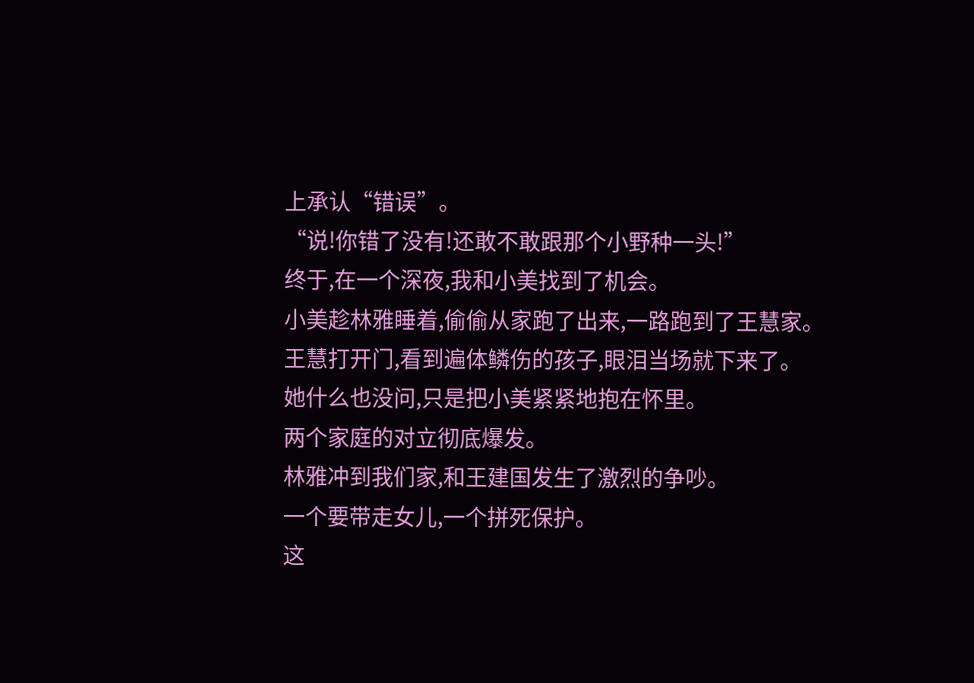上承认“错误”。
“说!你错了没有!还敢不敢跟那个小野种一头!”
终于,在一个深夜,我和小美找到了机会。
小美趁林雅睡着,偷偷从家跑了出来,一路跑到了王慧家。
王慧打开门,看到遍体鳞伤的孩子,眼泪当场就下来了。
她什么也没问,只是把小美紧紧地抱在怀里。
两个家庭的对立彻底爆发。
林雅冲到我们家,和王建国发生了激烈的争吵。
一个要带走女儿,一个拼死保护。
这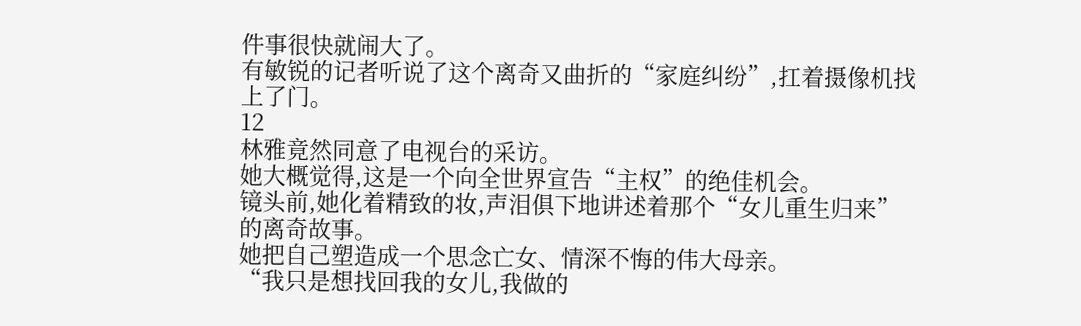件事很快就闹大了。
有敏锐的记者听说了这个离奇又曲折的“家庭纠纷”,扛着摄像机找上了门。
12
林雅竟然同意了电视台的采访。
她大概觉得,这是一个向全世界宣告“主权”的绝佳机会。
镜头前,她化着精致的妆,声泪俱下地讲述着那个“女儿重生归来”的离奇故事。
她把自己塑造成一个思念亡女、情深不悔的伟大母亲。
“我只是想找回我的女儿,我做的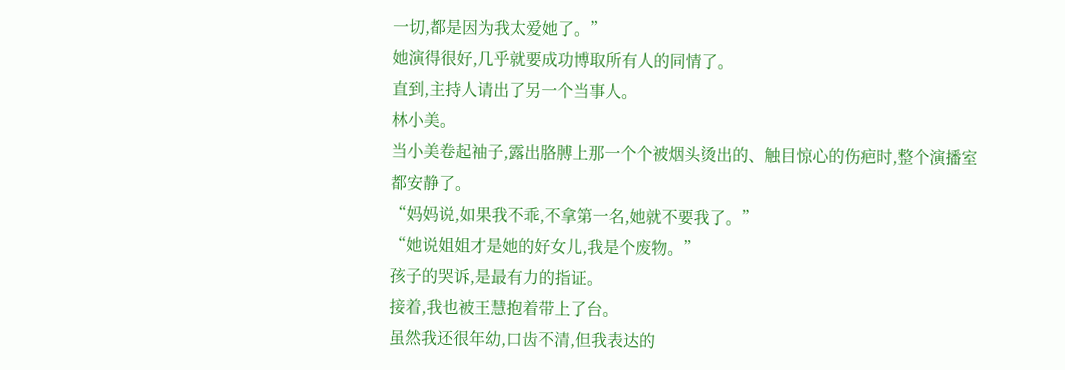一切,都是因为我太爱她了。”
她演得很好,几乎就要成功博取所有人的同情了。
直到,主持人请出了另一个当事人。
林小美。
当小美卷起袖子,露出胳膊上那一个个被烟头烫出的、触目惊心的伤疤时,整个演播室都安静了。
“妈妈说,如果我不乖,不拿第一名,她就不要我了。”
“她说姐姐才是她的好女儿,我是个废物。”
孩子的哭诉,是最有力的指证。
接着,我也被王慧抱着带上了台。
虽然我还很年幼,口齿不清,但我表达的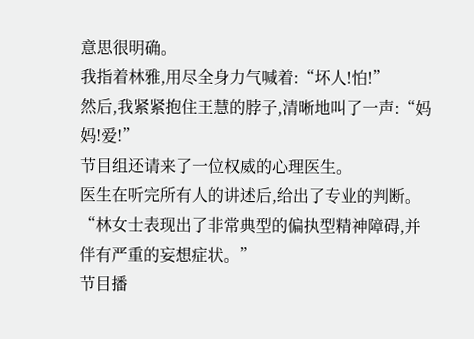意思很明确。
我指着林雅,用尽全身力气喊着:“坏人!怕!”
然后,我紧紧抱住王慧的脖子,清晰地叫了一声:“妈妈!爱!”
节目组还请来了一位权威的心理医生。
医生在听完所有人的讲述后,给出了专业的判断。
“林女士表现出了非常典型的偏执型精神障碍,并伴有严重的妄想症状。”
节目播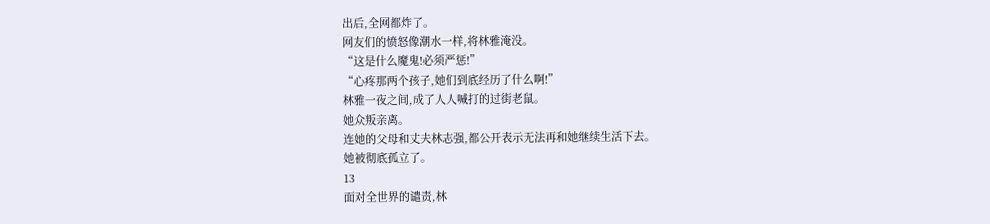出后,全网都炸了。
网友们的愤怒像潮水一样,将林雅淹没。
“这是什么魔鬼!必须严惩!”
“心疼那两个孩子,她们到底经历了什么啊!”
林雅一夜之间,成了人人喊打的过街老鼠。
她众叛亲离。
连她的父母和丈夫林志强,都公开表示无法再和她继续生活下去。
她被彻底孤立了。
13
面对全世界的谴责,林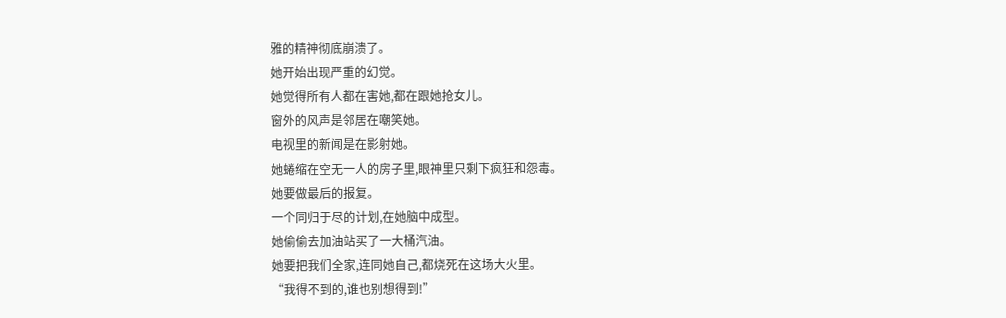雅的精神彻底崩溃了。
她开始出现严重的幻觉。
她觉得所有人都在害她,都在跟她抢女儿。
窗外的风声是邻居在嘲笑她。
电视里的新闻是在影射她。
她蜷缩在空无一人的房子里,眼神里只剩下疯狂和怨毒。
她要做最后的报复。
一个同归于尽的计划,在她脑中成型。
她偷偷去加油站买了一大桶汽油。
她要把我们全家,连同她自己,都烧死在这场大火里。
“我得不到的,谁也别想得到!”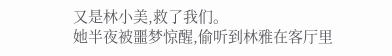又是林小美,救了我们。
她半夜被噩梦惊醒,偷听到林雅在客厅里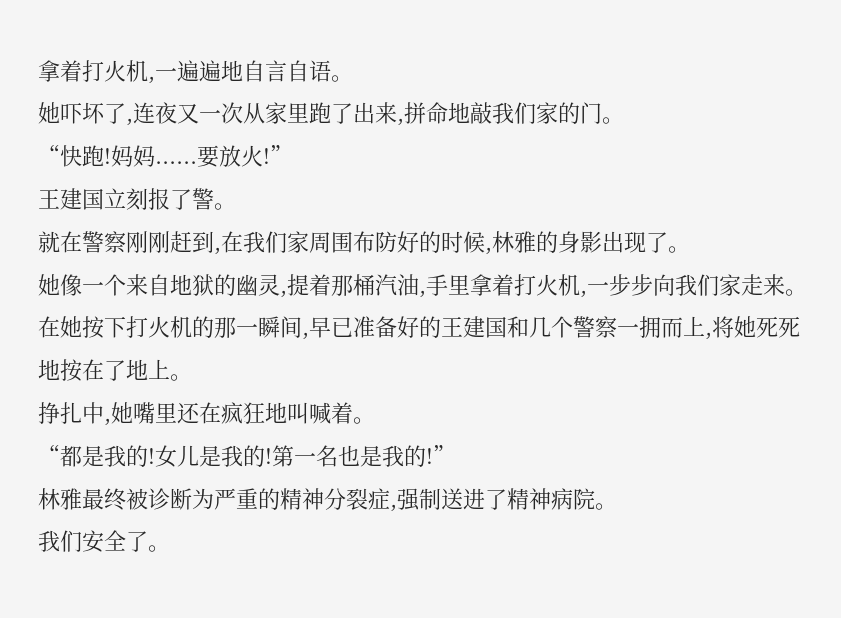拿着打火机,一遍遍地自言自语。
她吓坏了,连夜又一次从家里跑了出来,拼命地敲我们家的门。
“快跑!妈妈......要放火!”
王建国立刻报了警。
就在警察刚刚赶到,在我们家周围布防好的时候,林雅的身影出现了。
她像一个来自地狱的幽灵,提着那桶汽油,手里拿着打火机,一步步向我们家走来。
在她按下打火机的那一瞬间,早已准备好的王建国和几个警察一拥而上,将她死死地按在了地上。
挣扎中,她嘴里还在疯狂地叫喊着。
“都是我的!女儿是我的!第一名也是我的!”
林雅最终被诊断为严重的精神分裂症,强制送进了精神病院。
我们安全了。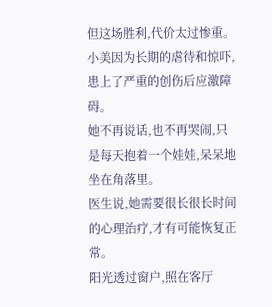但这场胜利,代价太过惨重。
小美因为长期的虐待和惊吓,患上了严重的创伤后应激障碍。
她不再说话,也不再哭闹,只是每天抱着一个娃娃,呆呆地坐在角落里。
医生说,她需要很长很长时间的心理治疗,才有可能恢复正常。
阳光透过窗户,照在客厅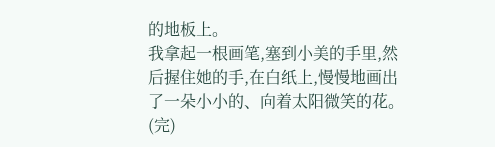的地板上。
我拿起一根画笔,塞到小美的手里,然后握住她的手,在白纸上,慢慢地画出了一朵小小的、向着太阳微笑的花。
(完)